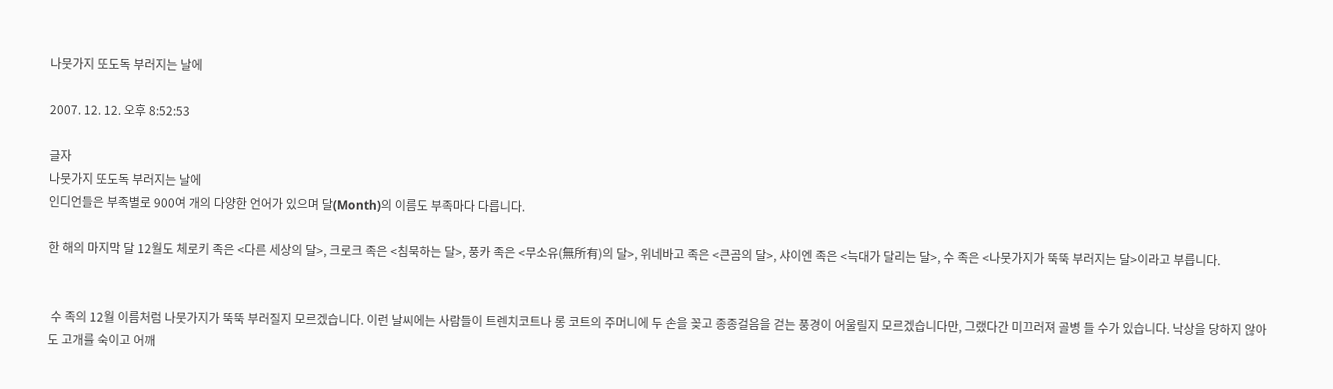나뭇가지 또도독 부러지는 날에

2007. 12. 12. 오후 8:52:53

글자
나뭇가지 또도독 부러지는 날에
인디언들은 부족별로 900여 개의 다양한 언어가 있으며 달(Month)의 이름도 부족마다 다릅니다.

한 해의 마지막 달 12월도 체로키 족은 <다른 세상의 달>, 크로크 족은 <침묵하는 달>, 풍카 족은 <무소유(無所有)의 달>, 위네바고 족은 <큰곰의 달>, 샤이엔 족은 <늑대가 달리는 달>, 수 족은 <나뭇가지가 뚝뚝 부러지는 달>이라고 부릅니다.


 수 족의 12월 이름처럼 나뭇가지가 뚝뚝 부러질지 모르겠습니다. 이런 날씨에는 사람들이 트렌치코트나 롱 코트의 주머니에 두 손을 꽂고 종종걸음을 걷는 풍경이 어울릴지 모르겠습니다만, 그랬다간 미끄러져 골병 들 수가 있습니다. 낙상을 당하지 않아도 고개를 숙이고 어깨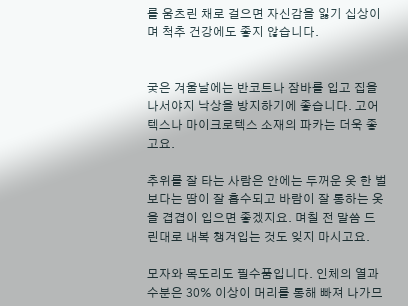를 움츠린 채로 걸으면 자신감을 잃기 십상이며 척추 건강에도 좋지 않습니다.


궂은 겨울날에는 반코트나 잠바를 입고 집을 나서야지 낙상을 방지하기에 좋습니다. 고어텍스나 마이크로텍스 소재의 파카는 더욱 좋고요.

추위를 잘 타는 사람은 안에는 두꺼운 옷 한 벌보다는 땀이 잘 흡수되고 바람이 잘 통하는 옷을 겹겹이 입으면 좋겠지요. 며칠 전 말씀 드린대로 내복 챙겨입는 것도 잊지 마시고요.

모자와 목도리도 필수품입니다. 인체의 열과 수분은 30% 이상이 머리를 통해 빠져 나가므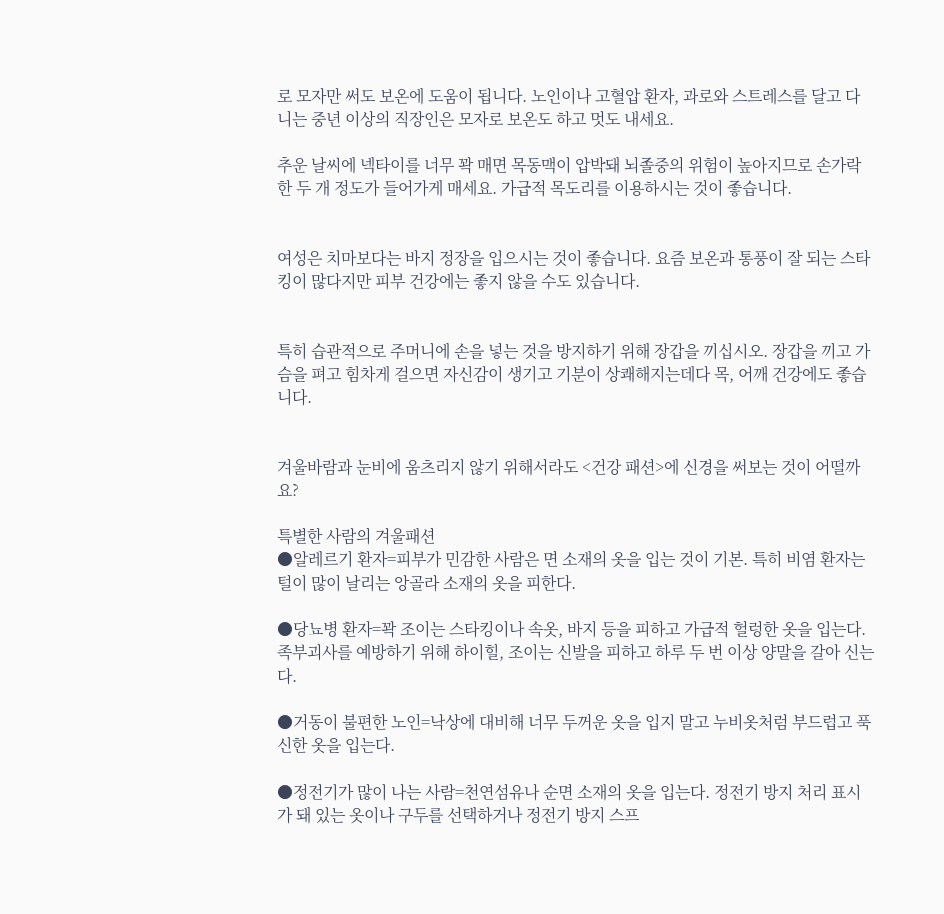로 모자만 써도 보온에 도움이 됩니다. 노인이나 고혈압 환자, 과로와 스트레스를 달고 다니는 중년 이상의 직장인은 모자로 보온도 하고 멋도 내세요.

추운 날씨에 넥타이를 너무 꽉 매면 목동맥이 압박돼 뇌졸중의 위험이 높아지므로 손가락 한 두 개 정도가 들어가게 매세요. 가급적 목도리를 이용하시는 것이 좋습니다.


여성은 치마보다는 바지 정장을 입으시는 것이 좋습니다. 요즘 보온과 통풍이 잘 되는 스타킹이 많다지만 피부 건강에는 좋지 않을 수도 있습니다.


특히 습관적으로 주머니에 손을 넣는 것을 방지하기 위해 장갑을 끼십시오. 장갑을 끼고 가슴을 펴고 힘차게 걸으면 자신감이 생기고 기분이 상쾌해지는데다 목, 어깨 건강에도 좋습니다.


겨울바람과 눈비에 움츠리지 않기 위해서라도 <건강 패션>에 신경을 써보는 것이 어떨까요?

특별한 사람의 겨울패션
●알레르기 환자=피부가 민감한 사람은 면 소재의 옷을 입는 것이 기본. 특히 비염 환자는 털이 많이 날리는 앙골라 소재의 옷을 피한다.

●당뇨병 환자=꽉 조이는 스타킹이나 속옷, 바지 등을 피하고 가급적 헐렁한 옷을 입는다. 족부괴사를 예방하기 위해 하이힐, 조이는 신발을 피하고 하루 두 번 이상 양말을 갈아 신는다.

●거동이 불편한 노인=낙상에 대비해 너무 두꺼운 옷을 입지 말고 누비옷처럼 부드럽고 푹신한 옷을 입는다.

●정전기가 많이 나는 사람=천연섬유나 순면 소재의 옷을 입는다. 정전기 방지 처리 표시가 돼 있는 옷이나 구두를 선택하거나 정전기 방지 스프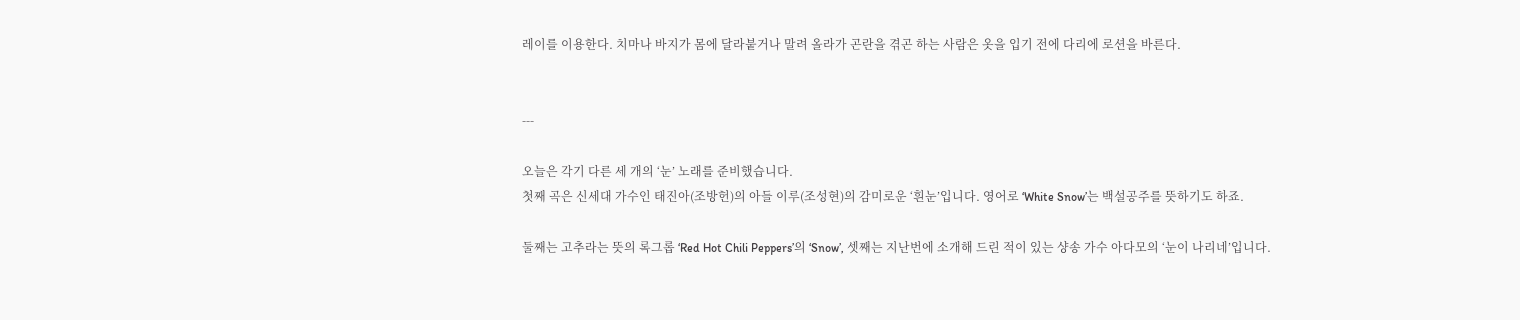레이를 이용한다. 치마나 바지가 몸에 달라붙거나 말려 올라가 곤란을 겪곤 하는 사람은 옷을 입기 전에 다리에 로션을 바른다.


---

오늘은 각기 다른 세 개의 ‘눈’ 노래를 준비했습니다.
첫째 곡은 신세대 가수인 태진아(조방헌)의 아들 이루(조성현)의 감미로운 ‘흰눈’입니다. 영어로 ‘White Snow’는 백설공주를 뜻하기도 하죠.

둘째는 고추라는 뜻의 록그롭 ‘Red Hot Chili Peppers’의 ‘Snow’, 셋째는 지난번에 소개해 드린 적이 있는 샹송 가수 아다모의 ‘눈이 나리네’입니다.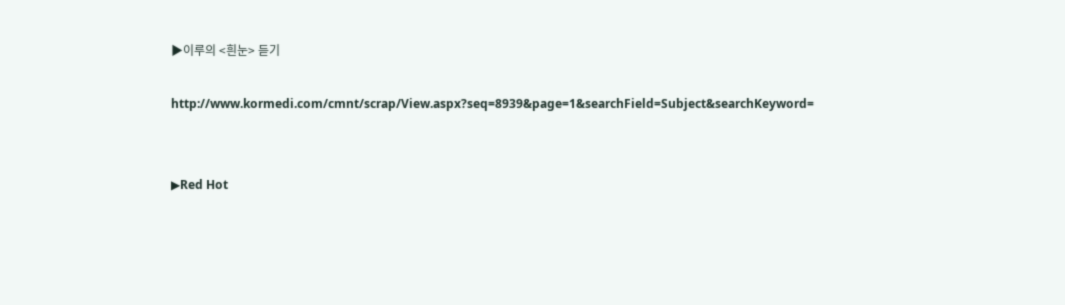▶이루의 <흰눈> 듣기

http://www.kormedi.com/cmnt/scrap/View.aspx?seq=8939&page=1&searchField=Subject&searchKeyword=


▶Red Hot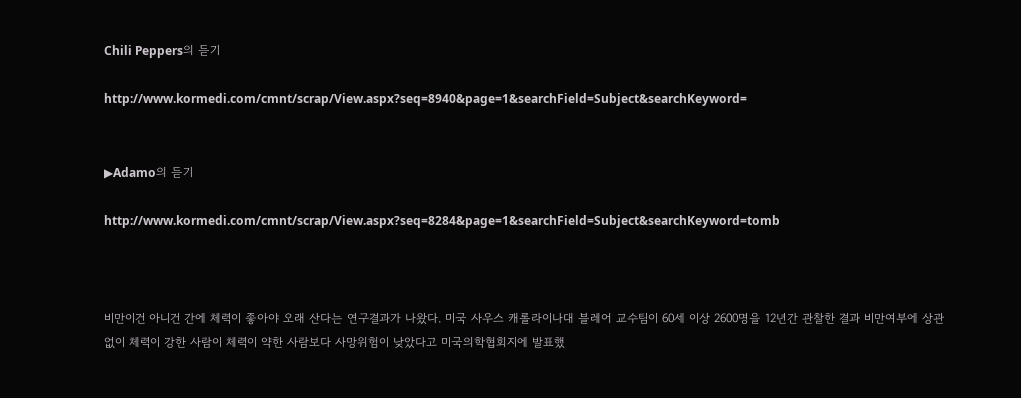Chili Peppers의 듣기

http://www.kormedi.com/cmnt/scrap/View.aspx?seq=8940&page=1&searchField=Subject&searchKeyword=


▶Adamo의 듣기

http://www.kormedi.com/cmnt/scrap/View.aspx?seq=8284&page=1&searchField=Subject&searchKeyword=tomb



비만이건 아니건 간에 체력이 좋아야 오래 산다는 연구결과가 나왔다. 미국 사우스 캐롤라이나대 블레어 교수팀이 60세 이상 2600명을 12년간 관찰한 결과 비만여부에 상관없이 체력이 강한 사람이 체력이 약한 사람보다 사망위험이 낮았다고 미국의학협회지에 발표했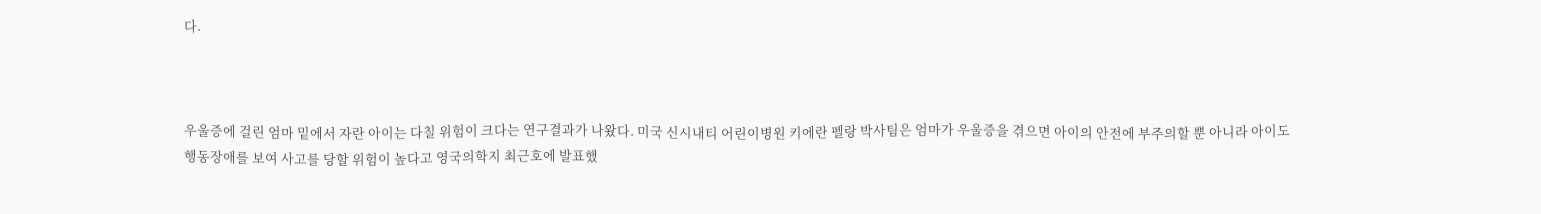다.



우울증에 걸린 엄마 밑에서 자란 아이는 다칠 위험이 크다는 연구결과가 나왔다. 미국 신시내티 어린이병원 키에란 펠랑 박사팀은 엄마가 우울증을 겪으면 아이의 안전에 부주의할 뿐 아니라 아이도 행동장애를 보여 사고를 당할 위험이 높다고 영국의학지 최근호에 발표했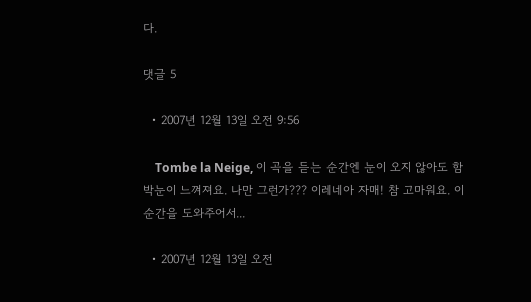다.

댓글 5

  • 2007년 12월 13일 오전 9:56

    Tombe la Neige, 이 곡을 듣는 순간엔 눈이 오지 않아도 함박눈이 느껴져요. 나만 그런가??? 이레네아 자매! 참 고마워요. 이 순간을 도와주어서...

  • 2007년 12월 13일 오전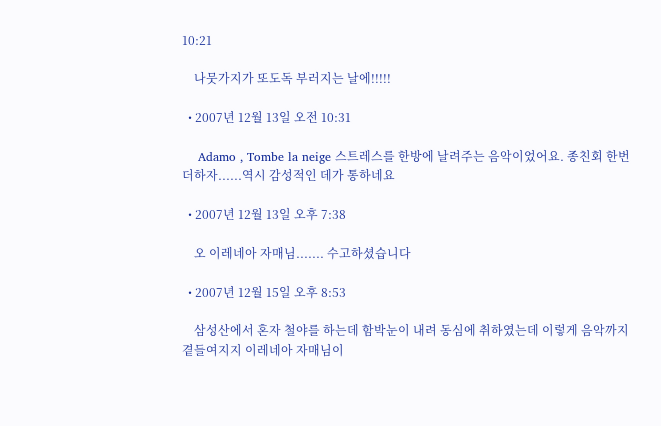10:21

    나뭇가지가 또도독 부러지는 날에!!!!!

  • 2007년 12월 13일 오전 10:31

    Adamo , Tombe la neige 스트레스를 한방에 날려주는 음악이었어요. 종친회 한번 더하자......역시 감성적인 데가 통하네요

  • 2007년 12월 13일 오후 7:38

    오 이레네아 자매님....... 수고하셨습니다

  • 2007년 12월 15일 오후 8:53

    삼성산에서 혼자 철야를 하는데 함박눈이 내려 동심에 취하였는데 이렇게 음악까지 곁들여지지 이레네아 자매님이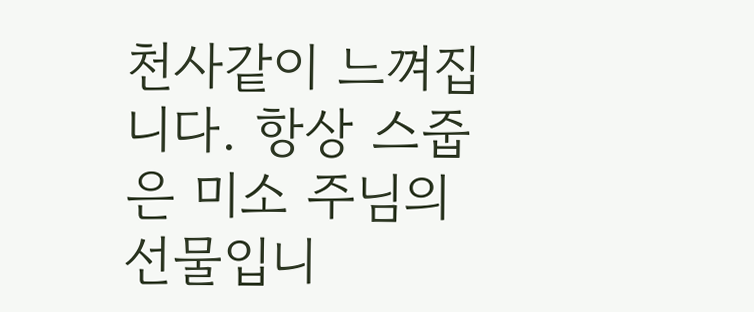천사같이 느껴집니다. 항상 스줍은 미소 주님의 선물입니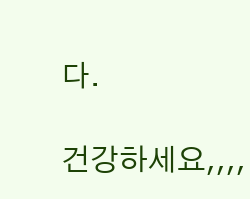다.

건강하세요,,,,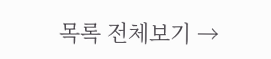목록 전체보기 →